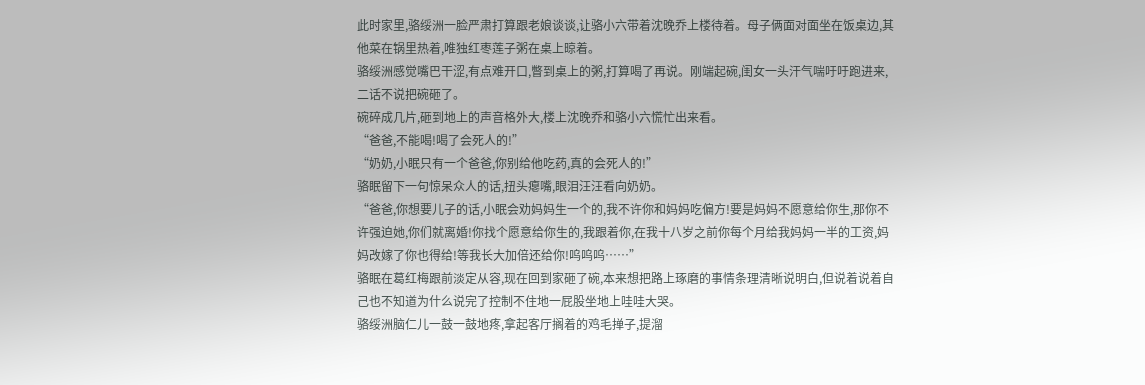此时家里,骆绥洲一脸严肃打算跟老娘谈谈,让骆小六带着沈晚乔上楼待着。母子俩面对面坐在饭桌边,其他菜在锅里热着,唯独红枣莲子粥在桌上晾着。
骆绥洲感觉嘴巴干涩,有点难开口,瞥到桌上的粥,打算喝了再说。刚端起碗,闺女一头汗气喘吁吁跑进来,二话不说把碗砸了。
碗碎成几片,砸到地上的声音格外大,楼上沈晚乔和骆小六慌忙出来看。
“爸爸,不能喝!喝了会死人的!”
“奶奶,小眠只有一个爸爸,你别给他吃药,真的会死人的!”
骆眠留下一句惊呆众人的话,扭头瘪嘴,眼泪汪汪看向奶奶。
“爸爸,你想要儿子的话,小眠会劝妈妈生一个的,我不许你和妈妈吃偏方!要是妈妈不愿意给你生,那你不许强迫她,你们就离婚!你找个愿意给你生的,我跟着你,在我十八岁之前你每个月给我妈妈一半的工资,妈妈改嫁了你也得给!等我长大加倍还给你!呜呜呜……”
骆眠在葛红梅跟前淡定从容,现在回到家砸了碗,本来想把路上琢磨的事情条理清晰说明白,但说着说着自己也不知道为什么说完了控制不住地一屁股坐地上哇哇大哭。
骆绥洲脑仁儿一鼓一鼓地疼,拿起客厅搁着的鸡毛掸子,提溜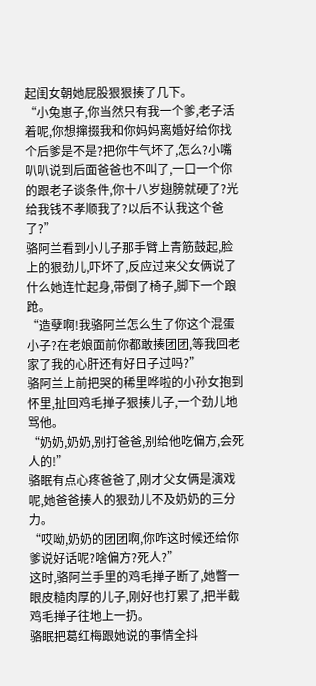起闺女朝她屁股狠狠揍了几下。
“小兔崽子,你当然只有我一个爹,老子活着呢,你想撺掇我和你妈妈离婚好给你找个后爹是不是?把你牛气坏了,怎么?小嘴叭叭说到后面爸爸也不叫了,一口一个你的跟老子谈条件,你十八岁翅膀就硬了?光给我钱不孝顺我了?以后不认我这个爸了?”
骆阿兰看到小儿子那手臂上青筋鼓起,脸上的狠劲儿,吓坏了,反应过来父女俩说了什么她连忙起身,带倒了椅子,脚下一个踉跄。
“造孽啊!我骆阿兰怎么生了你这个混蛋小子?在老娘面前你都敢揍团团,等我回老家了我的心肝还有好日子过吗?”
骆阿兰上前把哭的稀里哗啦的小孙女抱到怀里,扯回鸡毛掸子狠揍儿子,一个劲儿地骂他。
“奶奶,奶奶,别打爸爸,别给他吃偏方,会死人的!”
骆眠有点心疼爸爸了,刚才父女俩是演戏呢,她爸爸揍人的狠劲儿不及奶奶的三分力。
“哎呦,奶奶的团团啊,你咋这时候还给你爹说好话呢?啥偏方?死人?”
这时,骆阿兰手里的鸡毛掸子断了,她瞥一眼皮糙肉厚的儿子,刚好也打累了,把半截鸡毛掸子往地上一扔。
骆眠把葛红梅跟她说的事情全抖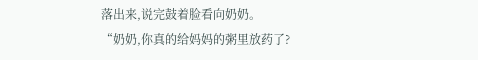落出来,说完鼓着脸看向奶奶。
“奶奶,你真的给妈妈的粥里放药了?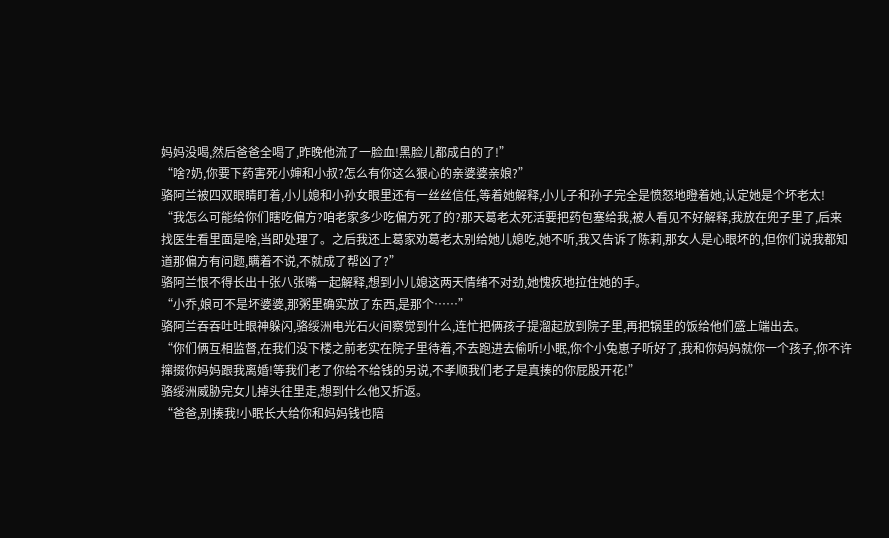妈妈没喝,然后爸爸全喝了,昨晚他流了一脸血!黑脸儿都成白的了!”
“啥?奶,你要下药害死小婶和小叔?怎么有你这么狠心的亲婆婆亲娘?”
骆阿兰被四双眼睛盯着,小儿媳和小孙女眼里还有一丝丝信任,等着她解释,小儿子和孙子完全是愤怒地瞪着她,认定她是个坏老太!
“我怎么可能给你们瞎吃偏方?咱老家多少吃偏方死了的?那天葛老太死活要把药包塞给我,被人看见不好解释,我放在兜子里了,后来找医生看里面是啥,当即处理了。之后我还上葛家劝葛老太别给她儿媳吃,她不听,我又告诉了陈莉,那女人是心眼坏的,但你们说我都知道那偏方有问题,瞒着不说,不就成了帮凶了?”
骆阿兰恨不得长出十张八张嘴一起解释,想到小儿媳这两天情绪不对劲,她愧疚地拉住她的手。
“小乔,娘可不是坏婆婆,那粥里确实放了东西,是那个……”
骆阿兰吞吞吐吐眼神躲闪,骆绥洲电光石火间察觉到什么,连忙把俩孩子提溜起放到院子里,再把锅里的饭给他们盛上端出去。
“你们俩互相监督,在我们没下楼之前老实在院子里待着,不去跑进去偷听!小眠,你个小兔崽子听好了,我和你妈妈就你一个孩子,你不许撺掇你妈妈跟我离婚!等我们老了你给不给钱的另说,不孝顺我们老子是真揍的你屁股开花!”
骆绥洲威胁完女儿掉头往里走,想到什么他又折返。
“爸爸,别揍我!小眠长大给你和妈妈钱也陪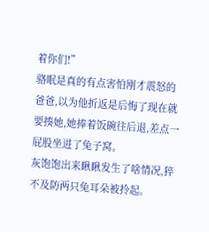着你们!”
骆眠是真的有点害怕刚才震怒的爸爸,以为他折返是后悔了现在就要揍她,她捧着饭碗往后退,差点一屁股坐进了兔子窝。
灰饱饱出来瞅瞅发生了啥情况,猝不及防两只兔耳朵被拎起。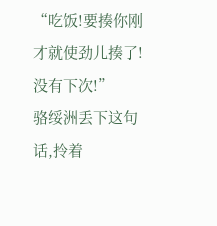“吃饭!要揍你刚才就使劲儿揍了!没有下次!”
骆绥洲丢下这句话,拎着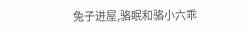兔子进屋,骆眠和骆小六乖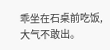乖坐在石桌前吃饭,大气不敢出。